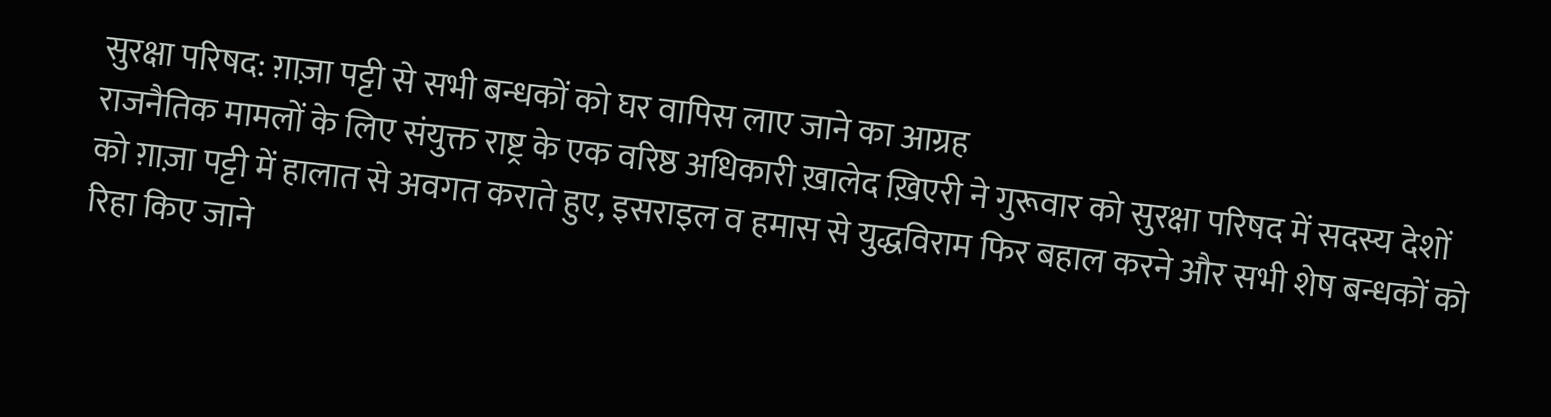सुरक्षा परिषद: ग़ाज़ा पट्टी से सभी बन्धकों को घर वापिस लाए जाने का आग्रह
राजनैतिक मामलों के लिए संयुक्त राष्ट्र के एक वरिष्ठ अधिकारी ख़ालेद ख़िएरी ने गुरूवार को सुरक्षा परिषद में सदस्य देशों को ग़ाज़ा पट्टी में हालात से अवगत कराते हुए, इसराइल व हमास से युद्धविराम फिर बहाल करने और सभी शेष बन्धकों को रिहा किए जाने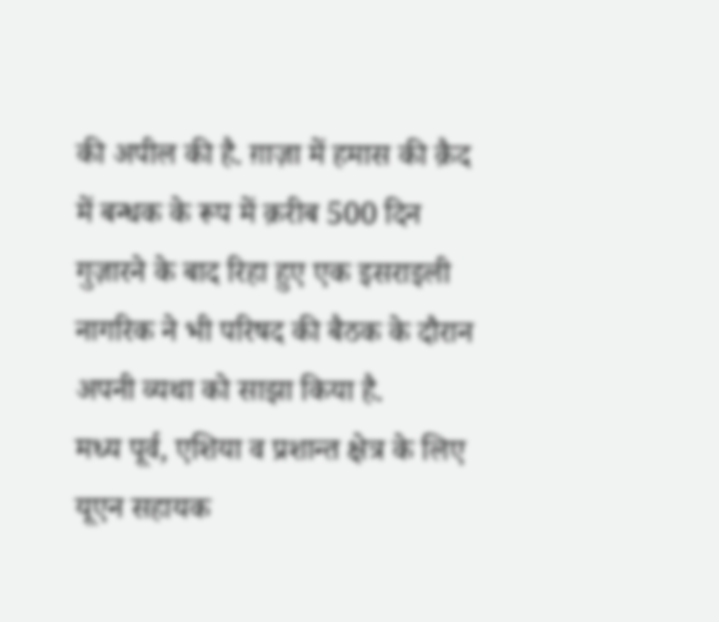की अपील की है. ग़ाज़ा में हमास की क़ैद में बन्धक के रूप में क़रीब 500 दिन गुज़ारने के बाद रिहा हुए एक इसराइली नागरिक ने भी परिषद की बैठक के दौरान अपनी व्यथा को साझा किया है.
मध्य पूर्व, एशिया व प्रशान्त क्षेत्र के लिए यूएन सहायक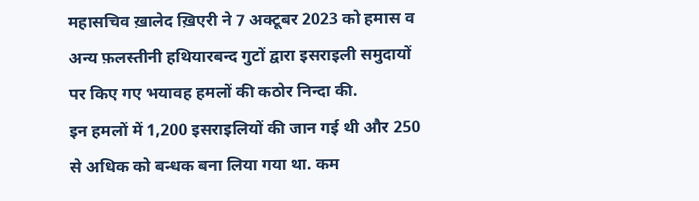महासचिव ख़ालेद ख़िएरी ने 7 अक्टूबर 2023 को हमास व अन्य फ़लस्तीनी हथियारबन्द गुटों द्वारा इसराइली समुदायों पर किए गए भयावह हमलों की कठोर निन्दा की.
इन हमलों में 1,200 इसराइलियों की जान गई थी और 250 से अधिक को बन्धक बना लिया गया था. कम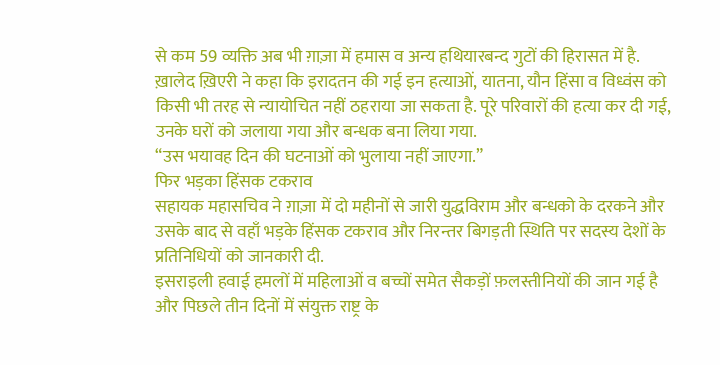से कम 59 व्यक्ति अब भी ग़ाज़ा में हमास व अन्य हथियारबन्द गुटों की हिरासत में है.
ख़ालेद ख़िएरी ने कहा कि इरादतन की गई इन हत्याओं, यातना, यौन हिंसा व विध्वंस को किसी भी तरह से न्यायोचित नहीं ठहराया जा सकता है. पूरे परिवारों की हत्या कर दी गई, उनके घरों को जलाया गया और बन्धक बना लिया गया.
“उस भयावह दिन की घटनाओं को भुलाया नहीं जाएगा.”
फिर भड़का हिंसक टकराव
सहायक महासचिव ने ग़ाज़ा में दो महीनों से जारी युद्धविराम और बन्धको के दरकने और उसके बाद से वहाँ भड़के हिंसक टकराव और निरन्तर बिगड़ती स्थिति पर सदस्य देशों के प्रतिनिधियों को जानकारी दी.
इसराइली हवाई हमलों में महिलाओं व बच्चों समेत सैकड़ों फ़लस्तीनियों की जान गई है और पिछले तीन दिनों में संयुक्त राष्ट्र के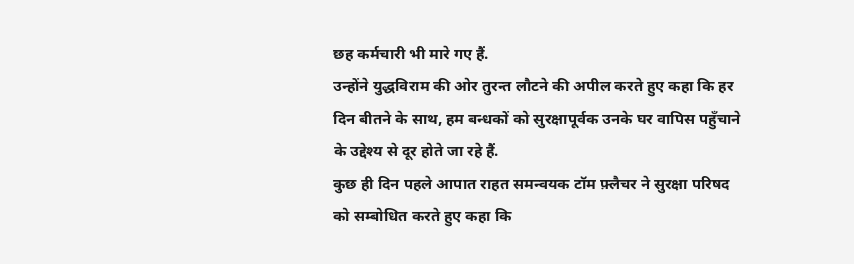छह कर्मचारी भी मारे गए हैं.
उन्होंने युद्धविराम की ओर तुरन्त लौटने की अपील करते हुए कहा कि हर दिन बीतने के साथ, हम बन्धकों को सुरक्षापूर्वक उनके घर वापिस पहुँचाने के उद्देश्य से दूर होते जा रहे हैं.
कुछ ही दिन पहले आपात राहत समन्वयक टॉम फ़्लैचर ने सुरक्षा परिषद को सम्बोधित करते हुए कहा कि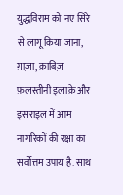युद्धविराम को नए सिरे से लागू किया जाना, ग़ाज़ा, क़ाबिज़ फ़लस्तीनी इलाक़े और इसराइल में आम नागरिकों की रक्षा का सर्वोत्तम उपाय है. साथ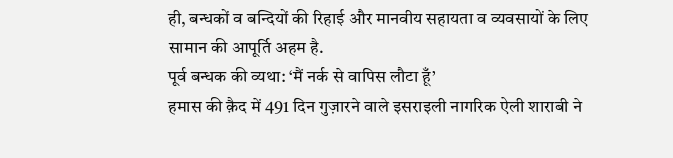ही, बन्धकों व बन्दियों की रिहाई और मानवीय सहायता व व्यवसायों के लिए सामान की आपूर्ति अहम है.
पूर्व बन्धक की व्यथा: ‘मैं नर्क से वापिस लौटा हूँ’
हमास की क़ैद में 491 दिन गुज़ारने वाले इसराइली नागरिक ऐली शाराबी ने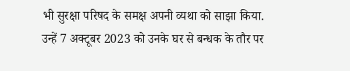भी सुरक्षा परिषद के समक्ष अपनी व्यथा को साझा किया.
उन्हें 7 अक्टूबर 2023 को उनके घर से बन्धक के तौर पर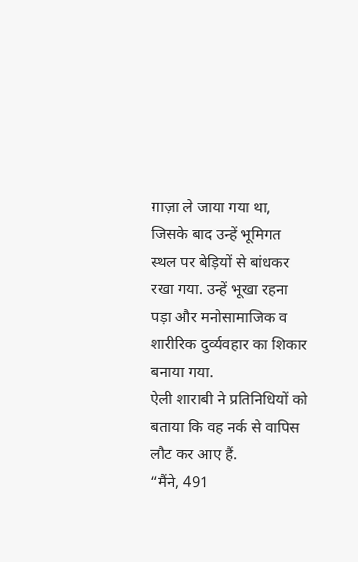ग़ाज़ा ले जाया गया था, जिसके बाद उन्हें भूमिगत स्थल पर बेड़ियों से बांधकर रखा गया. उन्हें भूखा रहना पड़ा और मनोसामाजिक व शारीरिक दुर्व्यवहार का शिकार बनाया गया.
ऐली शाराबी ने प्रतिनिधियों को बताया कि वह नर्क से वापिस लौट कर आए हैं.
“मैंने, 491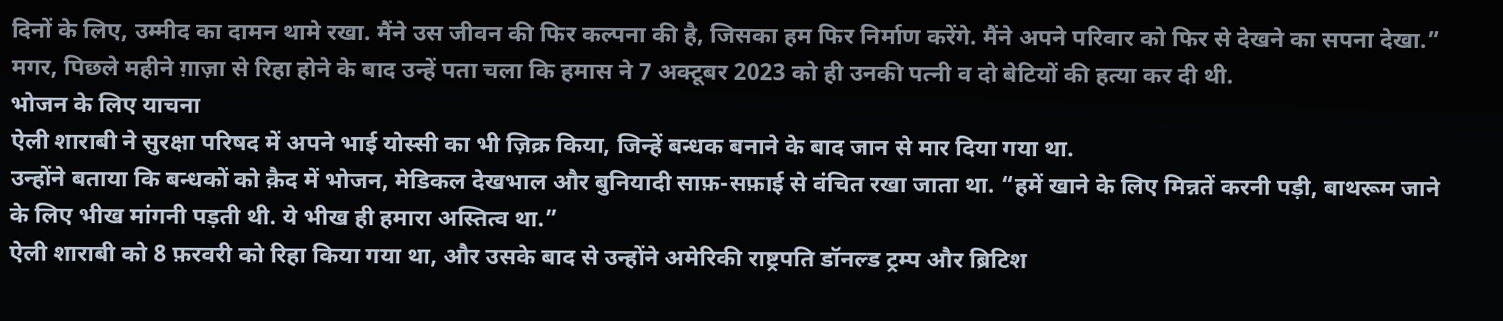दिनों के लिए, उम्मीद का दामन थामे रखा. मैंने उस जीवन की फिर कल्पना की है, जिसका हम फिर निर्माण करेंगे. मैंने अपने परिवार को फिर से देखने का सपना देखा.”
मगर, पिछले महीने ग़ाज़ा से रिहा होने के बाद उन्हें पता चला कि हमास ने 7 अक्टूबर 2023 को ही उनकी पत्नी व दो बेटियों की हत्या कर दी थी.
भोजन के लिए याचना
ऐली शाराबी ने सुरक्षा परिषद में अपने भाई योस्सी का भी ज़िक्र किया, जिन्हें बन्धक बनाने के बाद जान से मार दिया गया था.
उन्होंने बताया कि बन्धकों को क़ैद में भोजन, मेडिकल देखभाल और बुनियादी साफ़-सफ़ाई से वंचित रखा जाता था. “हमें खाने के लिए मिन्नतें करनी पड़ी, बाथरूम जाने के लिए भीख मांगनी पड़ती थी. ये भीख ही हमारा अस्तित्व था.”
ऐली शाराबी को 8 फ़रवरी को रिहा किया गया था, और उसके बाद से उन्होंने अमेरिकी राष्ट्रपति डॉनल्ड ट्रम्प और ब्रिटिश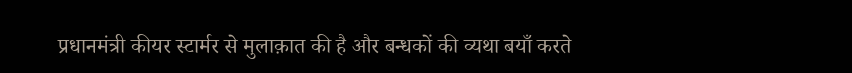प्रधानमंत्री कीयर स्टार्मर से मुलाक़ात की है और बन्धकों की व्यथा बयाँ करते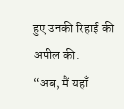हुए उनकी रिहाई की अपील की.
“अब, मैं यहाँ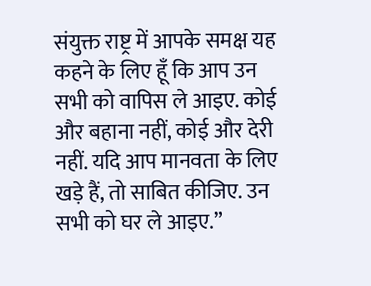संयुक्त राष्ट्र में आपके समक्ष यह कहने के लिए हूँ कि आप उन सभी को वापिस ले आइए. कोई और बहाना नहीं, कोई और देरी नहीं. यदि आप मानवता के लिए खड़े हैं, तो साबित कीजिए. उन सभी को घर ले आइए.”